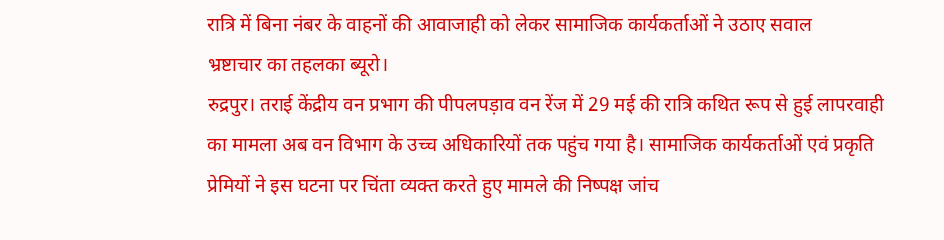रात्रि में बिना नंबर के वाहनों की आवाजाही को लेकर सामाजिक कार्यकर्ताओं ने उठाए सवाल
भ्रष्टाचार का तहलका ब्यूरो।
रुद्रपुर। तराई केंद्रीय वन प्रभाग की पीपलपड़ाव वन रेंज में 29 मई की रात्रि कथित रूप से हुई लापरवाही का मामला अब वन विभाग के उच्च अधिकारियों तक पहुंच गया है। सामाजिक कार्यकर्ताओं एवं प्रकृति प्रेमियों ने इस घटना पर चिंता व्यक्त करते हुए मामले की निष्पक्ष जांच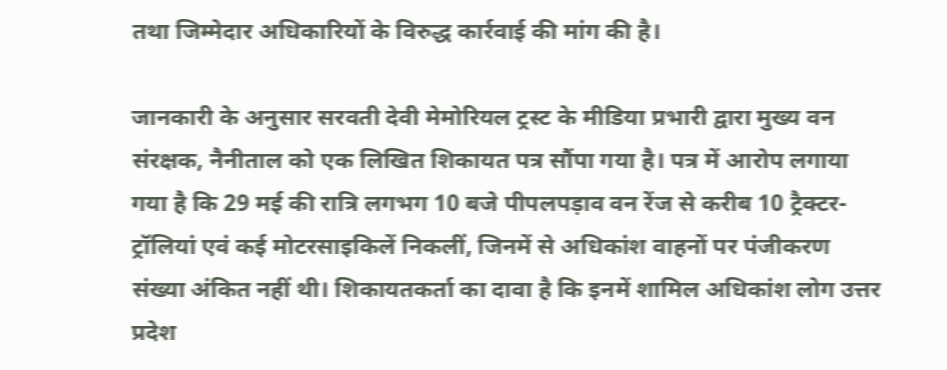तथा जिम्मेदार अधिकारियों के विरुद्ध कार्रवाई की मांग की है।

जानकारी के अनुसार सरवती देवी मेमोरियल ट्रस्ट के मीडिया प्रभारी द्वारा मुख्य वन संरक्षक, नैनीताल को एक लिखित शिकायत पत्र सौंपा गया है। पत्र में आरोप लगाया गया है कि 29 मई की रात्रि लगभग 10 बजे पीपलपड़ाव वन रेंज से करीब 10 ट्रैक्टर-ट्रॉलियां एवं कई मोटरसाइकिलें निकलीं, जिनमें से अधिकांश वाहनों पर पंजीकरण संख्या अंकित नहीं थी। शिकायतकर्ता का दावा है कि इनमें शामिल अधिकांश लोग उत्तर प्रदेश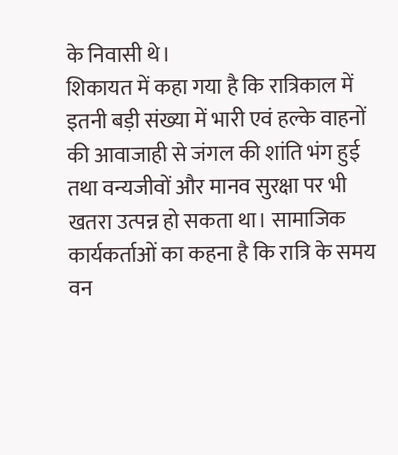के निवासी थे।
शिकायत में कहा गया है कि रात्रिकाल में इतनी बड़ी संख्या में भारी एवं हल्के वाहनों की आवाजाही से जंगल की शांति भंग हुई तथा वन्यजीवों और मानव सुरक्षा पर भी खतरा उत्पन्न हो सकता था। सामाजिक कार्यकर्ताओं का कहना है कि रात्रि के समय वन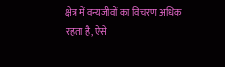क्षेत्र में वन्यजीवों का विचरण अधिक रहता है, ऐसे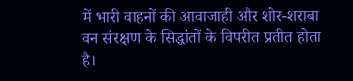में भारी वाहनों की आवाजाही और शोर-शराबा वन संरक्षण के सिद्धांतों के विपरीत प्रतीत होता है।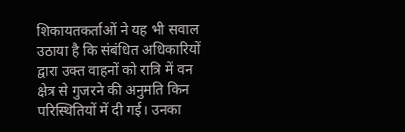शिकायतकर्ताओं ने यह भी सवाल उठाया है कि संबंधित अधिकारियों द्वारा उक्त वाहनों को रात्रि में वन क्षेत्र से गुजरने की अनुमति किन परिस्थितियों में दी गई। उनका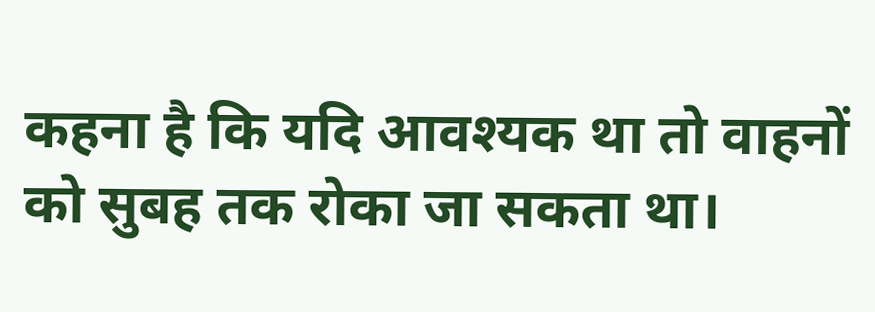कहना है कि यदि आवश्यक था तो वाहनों को सुबह तक रोका जा सकता था।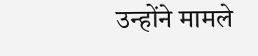उन्होंने मामले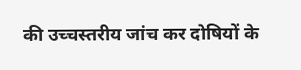की उच्चस्तरीय जांच कर दोषियों के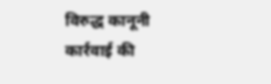विरुद्ध कानूनी कार्रवाई की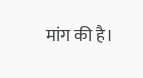मांग की है।